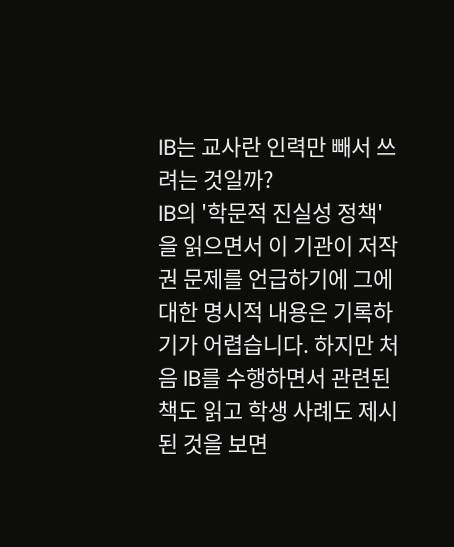IB는 교사란 인력만 빼서 쓰려는 것일까?
IB의 '학문적 진실성 정책'을 읽으면서 이 기관이 저작권 문제를 언급하기에 그에 대한 명시적 내용은 기록하기가 어렵습니다. 하지만 처음 IB를 수행하면서 관련된 책도 읽고 학생 사례도 제시된 것을 보면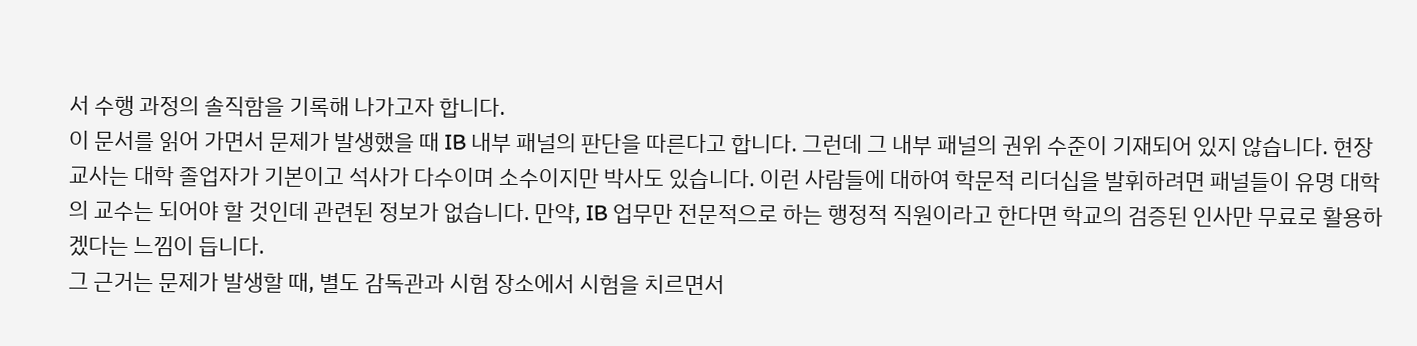서 수행 과정의 솔직함을 기록해 나가고자 합니다.
이 문서를 읽어 가면서 문제가 발생했을 때 IB 내부 패널의 판단을 따른다고 합니다. 그런데 그 내부 패널의 권위 수준이 기재되어 있지 않습니다. 현장 교사는 대학 졸업자가 기본이고 석사가 다수이며 소수이지만 박사도 있습니다. 이런 사람들에 대하여 학문적 리더십을 발휘하려면 패널들이 유명 대학의 교수는 되어야 할 것인데 관련된 정보가 없습니다. 만약, IB 업무만 전문적으로 하는 행정적 직원이라고 한다면 학교의 검증된 인사만 무료로 활용하겠다는 느낌이 듭니다.
그 근거는 문제가 발생할 때, 별도 감독관과 시험 장소에서 시험을 치르면서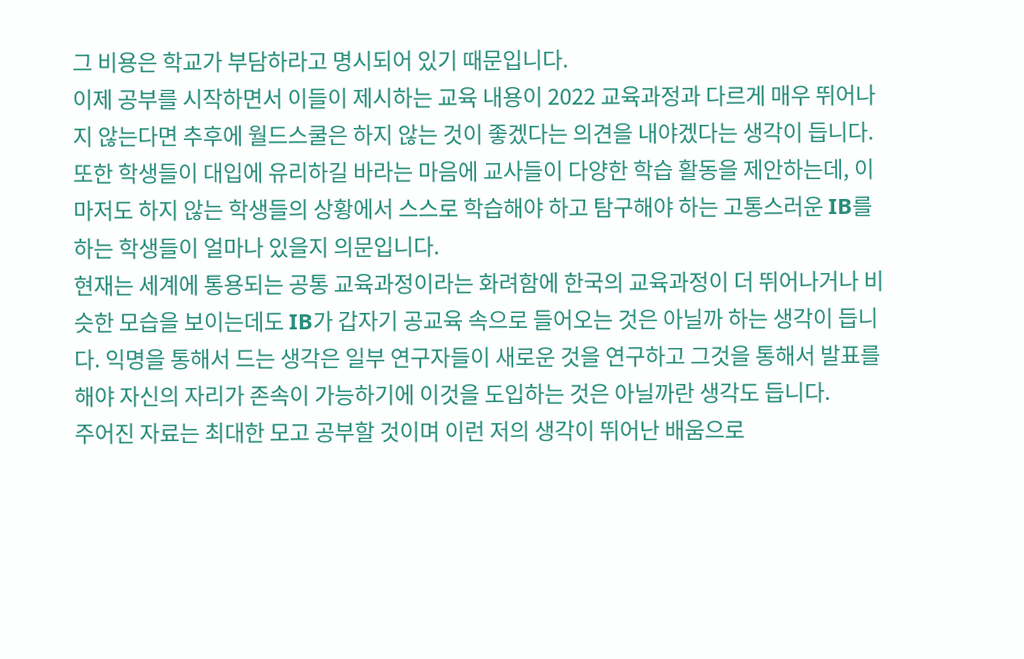그 비용은 학교가 부담하라고 명시되어 있기 때문입니다.
이제 공부를 시작하면서 이들이 제시하는 교육 내용이 2022 교육과정과 다르게 매우 뛰어나지 않는다면 추후에 월드스쿨은 하지 않는 것이 좋겠다는 의견을 내야겠다는 생각이 듭니다. 또한 학생들이 대입에 유리하길 바라는 마음에 교사들이 다양한 학습 활동을 제안하는데, 이마저도 하지 않는 학생들의 상황에서 스스로 학습해야 하고 탐구해야 하는 고통스러운 IB를 하는 학생들이 얼마나 있을지 의문입니다.
현재는 세계에 통용되는 공통 교육과정이라는 화려함에 한국의 교육과정이 더 뛰어나거나 비슷한 모습을 보이는데도 IB가 갑자기 공교육 속으로 들어오는 것은 아닐까 하는 생각이 듭니다. 익명을 통해서 드는 생각은 일부 연구자들이 새로운 것을 연구하고 그것을 통해서 발표를 해야 자신의 자리가 존속이 가능하기에 이것을 도입하는 것은 아닐까란 생각도 듭니다.
주어진 자료는 최대한 모고 공부할 것이며 이런 저의 생각이 뛰어난 배움으로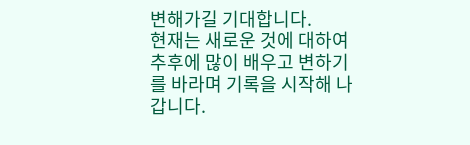변해가길 기대합니다.
현재는 새로운 것에 대하여 추후에 많이 배우고 변하기를 바라며 기록을 시작해 나갑니다.